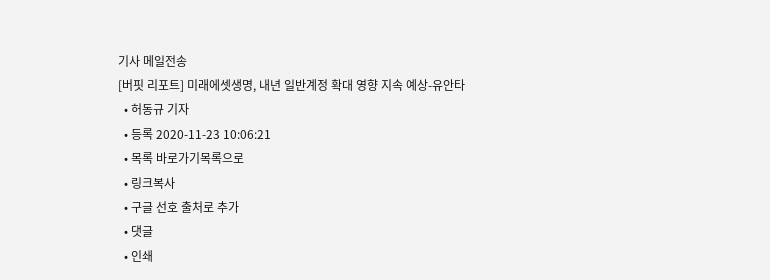기사 메일전송
[버핏 리포트] 미래에셋생명, 내년 일반계정 확대 영향 지속 예상-유안타
  • 허동규 기자
  • 등록 2020-11-23 10:06:21
  • 목록 바로가기목록으로
  • 링크복사
  • 구글 선호 출처로 추가
  • 댓글
  • 인쇄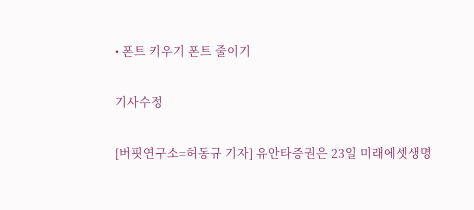• 폰트 키우기 폰트 줄이기

기사수정

[버핏연구소=허동규 기자] 유안타증권은 23일 미래에셋생명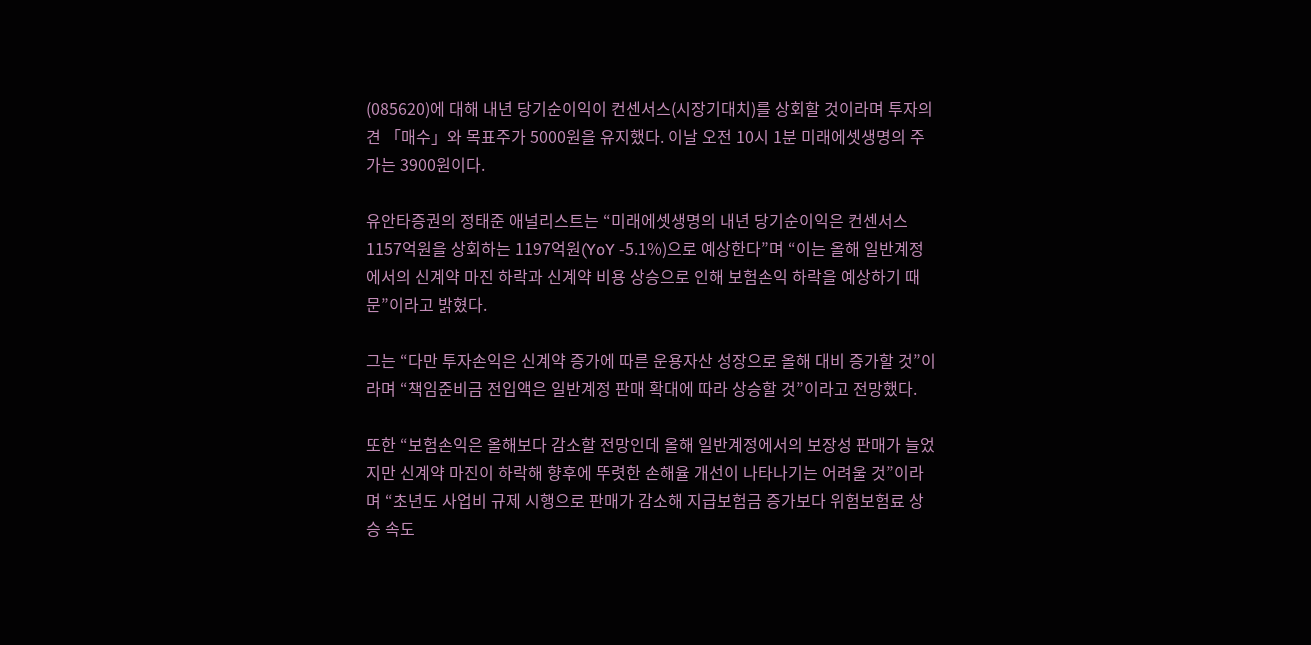(085620)에 대해 내년 당기순이익이 컨센서스(시장기대치)를 상회할 것이라며 투자의견 「매수」와 목표주가 5000원을 유지했다. 이날 오전 10시 1분 미래에셋생명의 주가는 3900원이다.

유안타증권의 정태준 애널리스트는 “미래에셋생명의 내년 당기순이익은 컨센서스 1157억원을 상회하는 1197억원(YoY -5.1%)으로 예상한다”며 “이는 올해 일반계정에서의 신계약 마진 하락과 신계약 비용 상승으로 인해 보험손익 하락을 예상하기 때문”이라고 밝혔다.

그는 “다만 투자손익은 신계약 증가에 따른 운용자산 성장으로 올해 대비 증가할 것”이라며 “책임준비금 전입액은 일반계정 판매 확대에 따라 상승할 것”이라고 전망했다.

또한 “보험손익은 올해보다 감소할 전망인데 올해 일반계정에서의 보장성 판매가 늘었지만 신계약 마진이 하락해 향후에 뚜렷한 손해율 개선이 나타나기는 어려울 것”이라며 “초년도 사업비 규제 시행으로 판매가 감소해 지급보험금 증가보다 위험보험료 상승 속도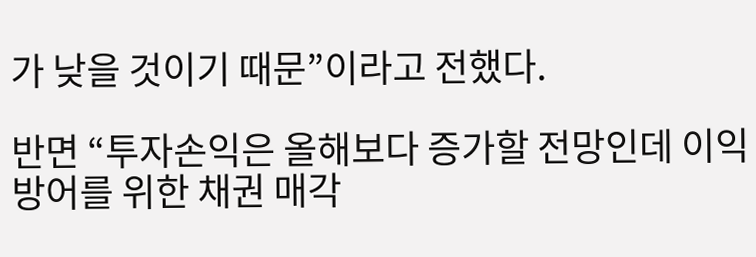가 낮을 것이기 때문”이라고 전했다.

반면 “투자손익은 올해보다 증가할 전망인데 이익 방어를 위한 채권 매각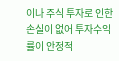이나 주식 투자로 인한 손실이 없어 투자수익률이 안정적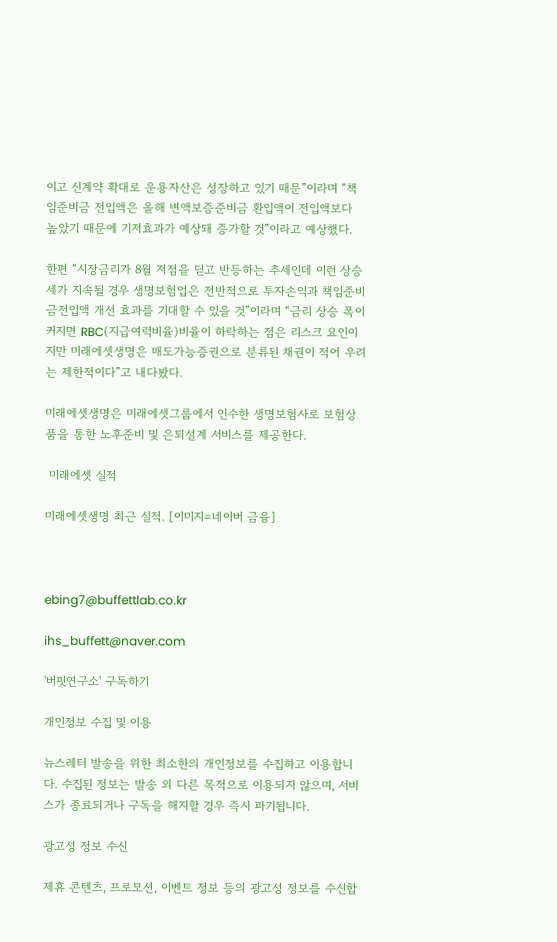이고 신계약 확대로 운용자산은 성장하고 있기 때문”이라며 “책임준비금 전입액은 올해 변액보증준비금 환입액이 전입액보다 높았기 때문에 기저효과가 예상돼 증가할 것”이라고 예상했다.

한편 “시장금리가 8월 저점을 딛고 반등하는 추세인데 이런 상승세가 지속될 경우 생명보험업은 전반적으로 투자손익과 책임준비금전입액 개선 효과를 기대할 수 있을 것”이라며 “금리 상승 폭이 커지면 RBC(지급여력비율)비율이 하락하는 점은 리스크 요인이지만 미래에셋생명은 매도가능증권으로 분류된 채권이 적어 우려는 제한적이다”고 내다봤다.

미래에셋생명은 미래에셋그룹에서 인수한 생명보험사로 보험상품을 통한 노후준비 및 은퇴설계 서비스를 제공한다.

 미래에셋 실적

미래에셋생명 최근 실적. [이미지=네이버 금융]



ebing7@buffettlab.co.kr

ihs_buffett@naver.com

'버핏연구소' 구독하기

개인정보 수집 및 이용

뉴스레터 발송을 위한 최소한의 개인정보를 수집하고 이용합니다. 수집된 정보는 발송 외 다른 목적으로 이용되지 않으며, 서비스가 종료되거나 구독을 해지할 경우 즉시 파기됩니다.

광고성 정보 수신

제휴 콘텐츠, 프로모션, 이벤트 정보 등의 광고성 정보를 수신합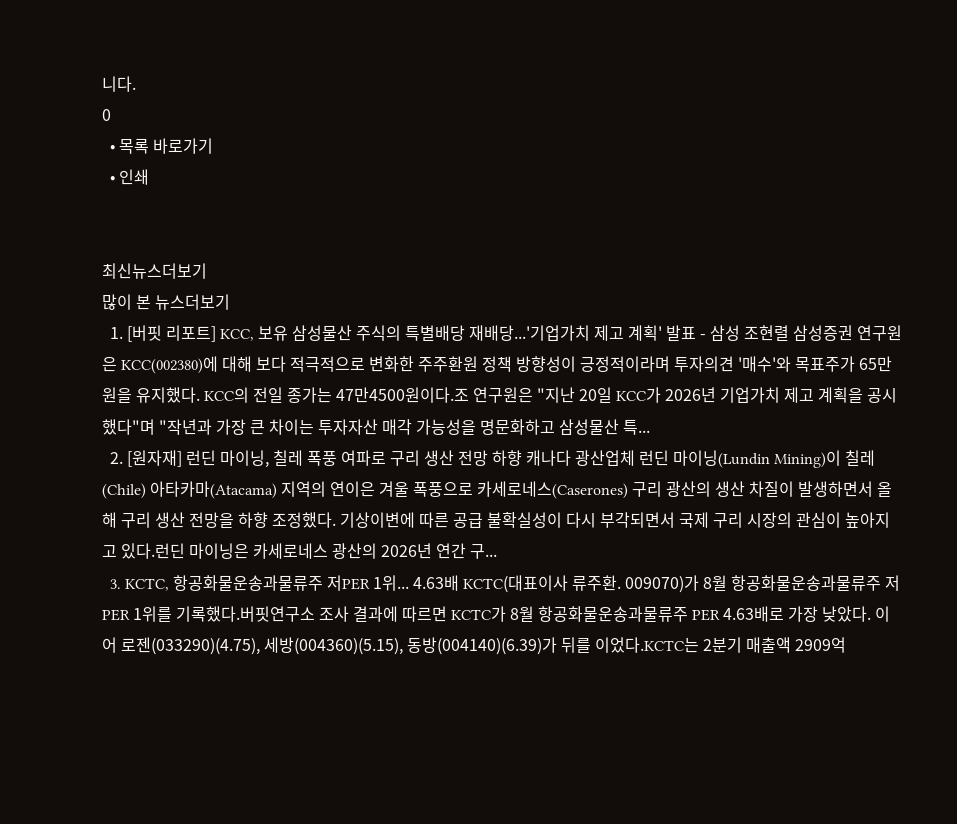니다.
0
  • 목록 바로가기
  • 인쇄


최신뉴스더보기
많이 본 뉴스더보기
  1. [버핏 리포트] KCC, 보유 삼성물산 주식의 특별배당 재배당...'기업가치 제고 계획' 발표 - 삼성 조현렬 삼성증권 연구원은 KCC(002380)에 대해 보다 적극적으로 변화한 주주환원 정책 방향성이 긍정적이라며 투자의견 '매수'와 목표주가 65만원을 유지했다. KCC의 전일 종가는 47만4500원이다.조 연구원은 "지난 20일 KCC가 2026년 기업가치 제고 계획을 공시했다"며 "작년과 가장 큰 차이는 투자자산 매각 가능성을 명문화하고 삼성물산 특...
  2. [원자재] 런딘 마이닝, 칠레 폭풍 여파로 구리 생산 전망 하향 캐나다 광산업체 런딘 마이닝(Lundin Mining)이 칠레(Chile) 아타카마(Atacama) 지역의 연이은 겨울 폭풍으로 카세로네스(Caserones) 구리 광산의 생산 차질이 발생하면서 올해 구리 생산 전망을 하향 조정했다. 기상이변에 따른 공급 불확실성이 다시 부각되면서 국제 구리 시장의 관심이 높아지고 있다.런딘 마이닝은 카세로네스 광산의 2026년 연간 구...
  3. KCTC, 항공화물운송과물류주 저PER 1위... 4.63배 KCTC(대표이사 류주환. 009070)가 8월 항공화물운송과물류주 저PER 1위를 기록했다.버핏연구소 조사 결과에 따르면 KCTC가 8월 항공화물운송과물류주 PER 4.63배로 가장 낮았다. 이어 로젠(033290)(4.75), 세방(004360)(5.15), 동방(004140)(6.39)가 뒤를 이었다.KCTC는 2분기 매출액 2909억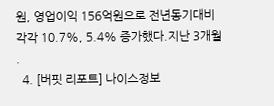원, 영업이익 156억원으로 전년동기대비 각각 10.7%, 5.4% 증가했다.지난 3개월 .
  4. [버핏 리포트] 나이스정보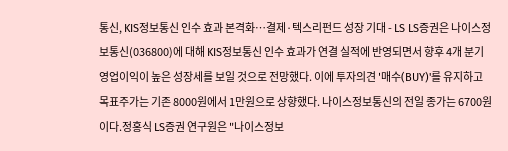통신, KIS정보통신 인수 효과 본격화…결제·텍스리펀드 성장 기대 - LS LS증권은 나이스정보통신(036800)에 대해 KIS정보통신 인수 효과가 연결 실적에 반영되면서 향후 4개 분기 영업이익이 높은 성장세를 보일 것으로 전망했다. 이에 투자의견 '매수(BUY)'를 유지하고 목표주가는 기존 8000원에서 1만원으로 상향했다. 나이스정보통신의 전일 종가는 6700원이다.정홍식 LS증권 연구원은 "나이스정보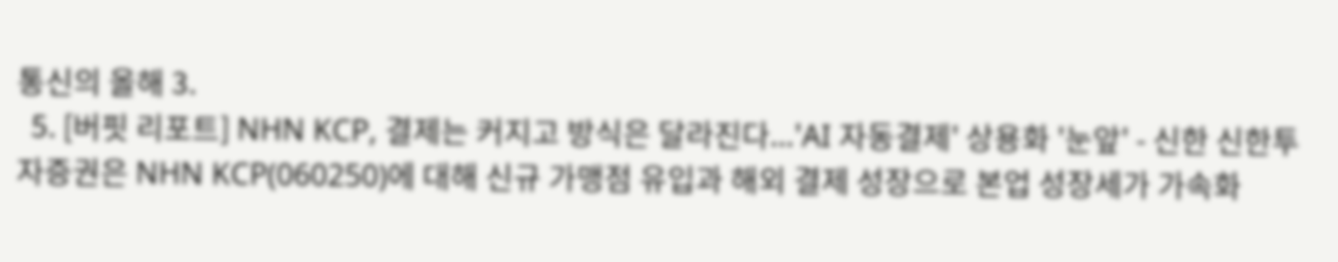통신의 올해 3.
  5. [버핏 리포트] NHN KCP, 결제는 커지고 방식은 달라진다...'AI 자동결제' 상용화 '눈앞' - 신한 신한투자증권은 NHN KCP(060250)에 대해 신규 가맹점 유입과 해외 결제 성장으로 본업 성장세가 가속화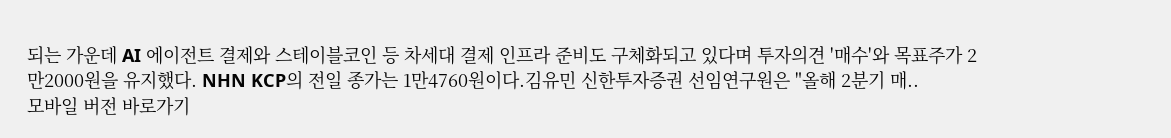되는 가운데 AI 에이전트 결제와 스테이블코인 등 차세대 결제 인프라 준비도 구체화되고 있다며 투자의견 '매수'와 목표주가 2만2000원을 유지했다. NHN KCP의 전일 종가는 1만4760원이다.김유민 신한투자증권 선임연구원은 "올해 2분기 매..
모바일 버전 바로가기